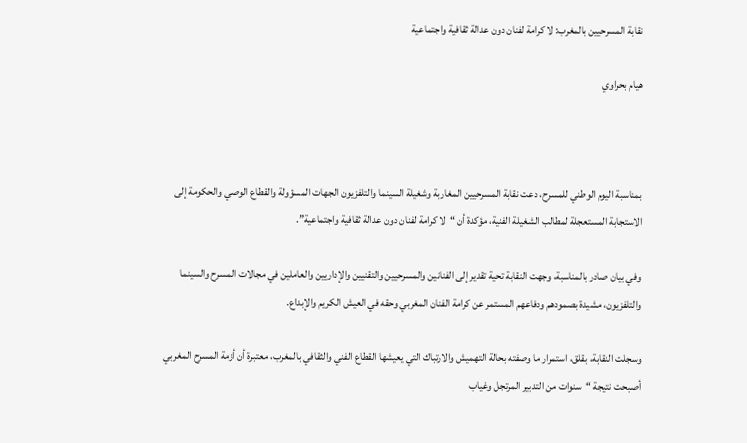نقابة المسرحيين بالمغرب: لا كرامة لفنان دون عدالة ثقافية واجتماعية

هيام بحراوي



بمناسبة اليوم الوطني للمسرح، دعت نقابة المسرحيين المغاربة وشغيلة السينما والتلفزيون الجهات المسؤولة والقطاع الوصي والحكومة إلى الاستجابة المستعجلة لمطالب الشغيلة الفنية، مؤكدة أن “لا كرامة لفنان دون عدالة ثقافية واجتماعية”.

وفي بيان صادر بالمناسبة، وجهت النقابة تحية تقدير إلى الفنانين والمسرحيين والتقنيين والإداريين والعاملين في مجالات المسرح والسينما والتلفزيون، مشيدة بصمودهم ودفاعهم المستمر عن كرامة الفنان المغربي وحقه في العيش الكريم والإبداع.

وسجلت النقابة، بقلق، استمرار ما وصفته بحالة التهميش والارتباك التي يعيشها القطاع الفني والثقافي بالمغرب، معتبرة أن أزمة المسرح المغربي أصبحت نتيجة “سنوات من التدبير المرتجل وغياب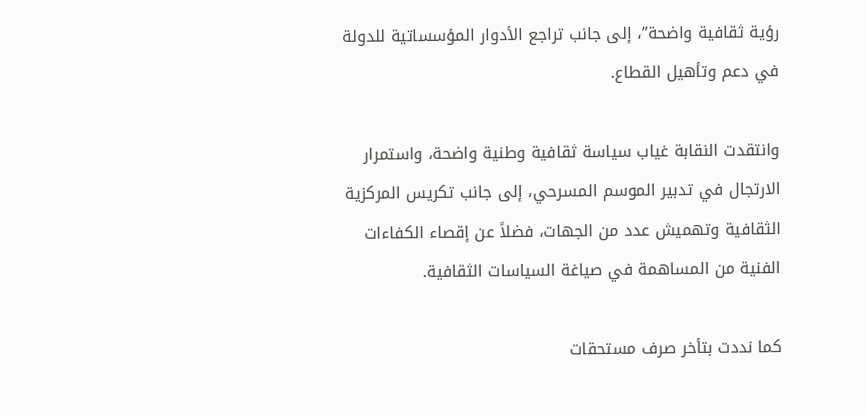رؤية ثقافية واضحة”، إلى جانب تراجع الأدوار المؤسساتية للدولة في دعم وتأهيل القطاع.

وانتقدت النقابة غياب سياسة ثقافية وطنية واضحة، واستمرار الارتجال في تدبير الموسم المسرحي، إلى جانب تكريس المركزية الثقافية وتهميش عدد من الجهات، فضلاً عن إقصاء الكفاءات الفنية من المساهمة في صياغة السياسات الثقافية.

كما نددت بتأخر صرف مستحقات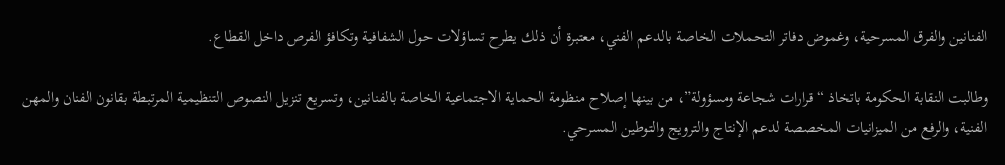الفنانين والفرق المسرحية، وغموض دفاتر التحملات الخاصة بالدعم الفني، معتبرة أن ذلك يطرح تساؤلات حول الشفافية وتكافؤ الفرص داخل القطاع.

وطالبت النقابة الحكومة باتخاذ “قرارات شجاعة ومسؤولة”، من بينها إصلاح منظومة الحماية الاجتماعية الخاصة بالفنانين، وتسريع تنزيل النصوص التنظيمية المرتبطة بقانون الفنان والمهن الفنية، والرفع من الميزانيات المخصصة لدعم الإنتاج والترويج والتوطين المسرحي.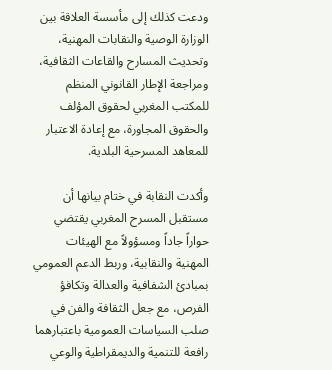ودعت كذلك إلى مأسسة العلاقة بين الوزارة الوصية والنقابات المهنية، وتحديث المسارح والقاعات الثقافية، ومراجعة الإطار القانوني المنظم للمكتب المغربي لحقوق المؤلف والحقوق المجاورة، مع إعادة الاعتبار للمعاهد المسرحية البلدية.

وأكدت النقابة في ختام بيانها أن مستقبل المسرح المغربي يقتضي حواراً جاداً ومسؤولاً مع الهيئات المهنية والنقابية، وربط الدعم العمومي بمبادئ الشفافية والعدالة وتكافؤ الفرص، مع جعل الثقافة والفن في صلب السياسات العمومية باعتبارهما رافعة للتنمية والديمقراطية والوعي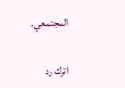المجتمعي.

اترك رد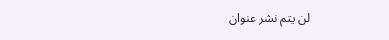لن يتم نشر عنوان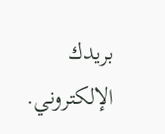بريدك الإلكتروني.